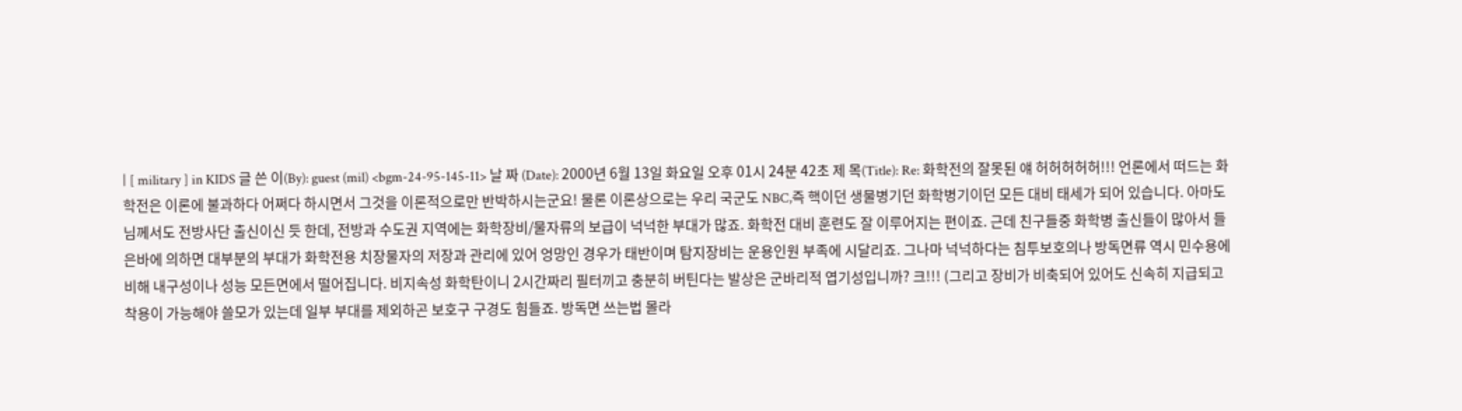| [ military ] in KIDS 글 쓴 이(By): guest (mil) <bgm-24-95-145-11> 날 짜 (Date): 2000년 6월 13일 화요일 오후 01시 24분 42초 제 목(Title): Re: 화학전의 잘못된 얘 허허허허허!!! 언론에서 떠드는 화학전은 이론에 불과하다 어쩌다 하시면서 그것을 이론적으로만 반박하시는군요! 물론 이론상으로는 우리 국군도 NBC,즉 핵이던 생물병기던 화학병기이던 모든 대비 태세가 되어 있습니다. 아마도 님께서도 전방사단 출신이신 듯 한데, 전방과 수도권 지역에는 화학장비/물자류의 보급이 넉넉한 부대가 많죠. 화학전 대비 훈련도 잘 이루어지는 편이죠. 근데 친구들중 화학병 출신들이 많아서 들은바에 의하면 대부분의 부대가 화학전용 치장물자의 저장과 관리에 있어 엉망인 경우가 태반이며 탐지장비는 운용인원 부족에 시달리죠. 그나마 넉넉하다는 침투보호의나 방독면류 역시 민수용에 비해 내구성이나 성능 모든면에서 떨어집니다. 비지속성 화학탄이니 2시간짜리 필터끼고 충분히 버틴다는 발상은 군바리적 엽기성입니까? 크!!! (그리고 장비가 비축되어 있어도 신속히 지급되고 착용이 가능해야 쓸모가 있는데 일부 부대를 제외하곤 보호구 구경도 힘들죠. 방독면 쓰는법 몰라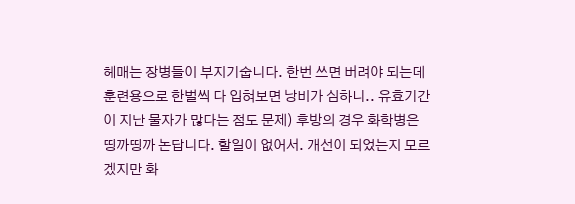헤매는 장병들이 부지기숩니다. 한번 쓰면 버려야 되는데 훈련용으로 한벌씩 다 입혀보면 낭비가 심하니.. 유효기간이 지난 물자가 많다는 점도 문제) 후방의 경우 화학병은 띵까띵까 논답니다. 할일이 없어서. 개선이 되었는지 모르겠지만 화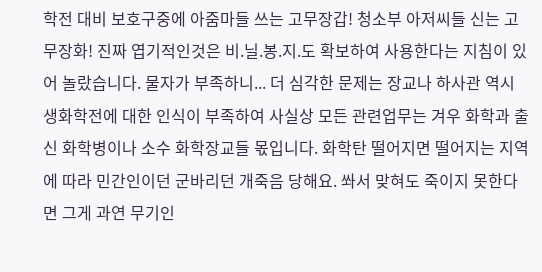학전 대비 보호구중에 아줌마들 쓰는 고무장갑! 청소부 아저씨들 신는 고무장화! 진짜 엽기적인것은 비.닐.봉.지.도 확보하여 사용한다는 지침이 있어 놀랐습니다. 물자가 부족하니... 더 심각한 문제는 장교나 하사관 역시 생화학전에 대한 인식이 부족하여 사실상 모든 관련업무는 겨우 화학과 출신 화학병이나 소수 화학장교들 몫입니다. 화학탄 떨어지면 떨어지는 지역에 따라 민간인이던 군바리던 개죽음 당해요. 쏴서 맞혀도 죽이지 못한다면 그게 과연 무기인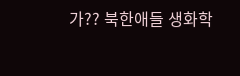가?? 북한애들 생화학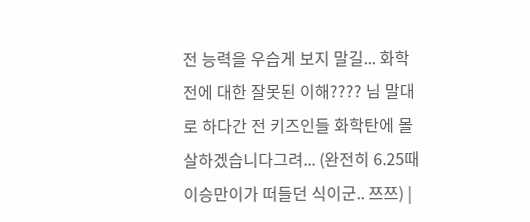전 능력을 우습게 보지 말길... 화학전에 대한 잘못된 이해???? 님 말대로 하다간 전 키즈인들 화학탄에 몰살하겠습니다그려... (완전히 6.25때 이승만이가 떠들던 식이군.. 쯔쯔) |